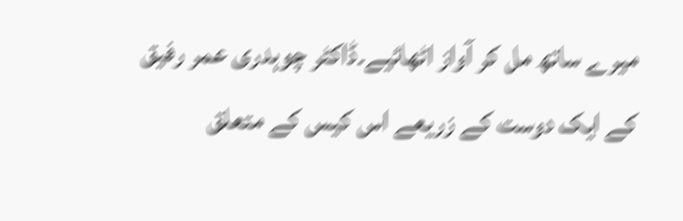میرے ساتھ مل کر آواز اٹھائیے۔ڈاکٹر چوہدری عمر رفیق کے ایک دوست کے زریعے اس کیس کے متعلق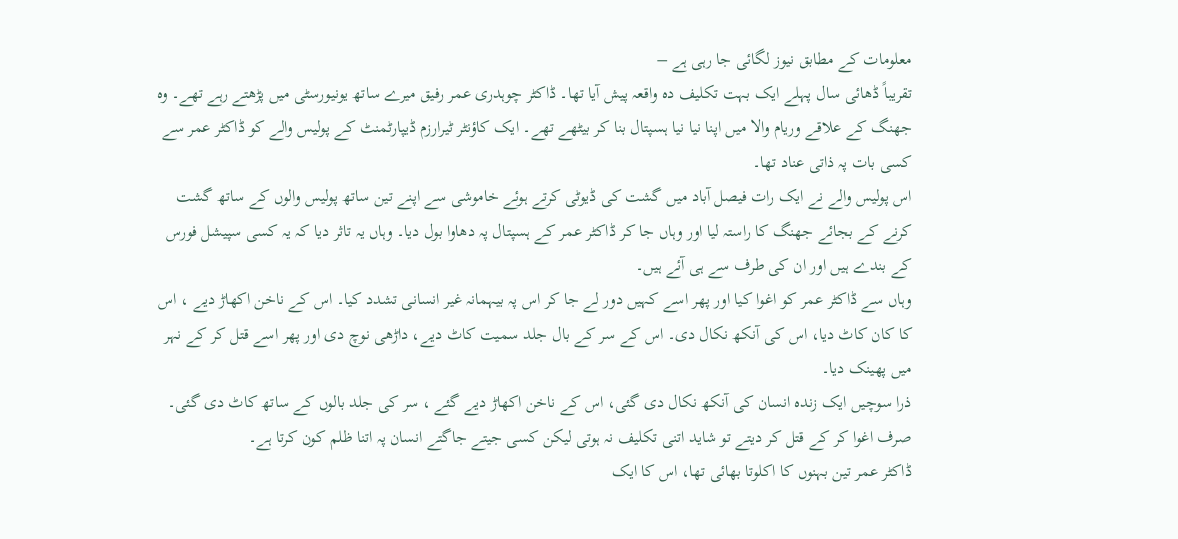معلومات کے مطابق نیوز لگائی جا رہی ہے –
تقریباً ڈھائی سال پہلے ایک بہت تکلیف دہ واقعہ پیش آیا تھا۔ ڈاکٹر چوہدری عمر رفیق میرے ساتھ یونیورسٹی میں پڑھتے رہے تھے۔ وہ جھنگ کے علاقے وریام والا میں اپنا نیا نیا ہسپتال بنا کر بیٹھے تھے۔ ایک کاؤنٹر ٹیرارزم ڈیپارٹمنٹ کے پولیس والے کو ڈاکٹر عمر سے کسی بات پہ ذاتی عناد تھا۔
اس پولیس والے نے ایک رات فیصل آباد میں گشت کی ڈیوٹی کرتے ہوئے خاموشی سے اپنے تین ساتھ پولیس والوں کے ساتھ گشت کرنے کے بجائے جھنگ کا راستہ لیا اور وہاں جا کر ڈاکٹر عمر کے ہسپتال پہ دھاوا بول دیا۔ وہاں یہ تاثر دیا کہ یہ کسی سپیشل فورس کے بندے ہیں اور ان کی طرف سے ہی آئے ہیں۔
وہاں سے ڈاکٹر عمر کو اغوا کیا اور پھر اسے کہیں دور لے جا کر اس پہ بیہمانہ غیر انسانی تشدد کیا۔ اس کے ناخن اکھاڑ دیے ، اس کا کان کاٹ دیا، اس کی آنکھ نکال دی۔ اس کے سر کے بال جلد سمیت کاٹ دیے، داڑھی نوچ دی اور پھر اسے قتل کر کے نہر میں پھینک دیا۔
ذرا سوچیں ایک زندہ انسان کی آنکھ نکال دی گئی، اس کے ناخن اکھاڑ دیے گئے ، سر کی جلد بالوں کے ساتھ کاٹ دی گئی۔ صرف اغوا کر کے قتل کر دیتے تو شاید اتنی تکلیف نہ ہوتی لیکن کسی جیتے جاگتے انسان پہ اتنا ظلم کون کرتا ہے۔
ڈاکٹر عمر تین بہنوں کا اکلوتا بھائی تھا، اس کا ایک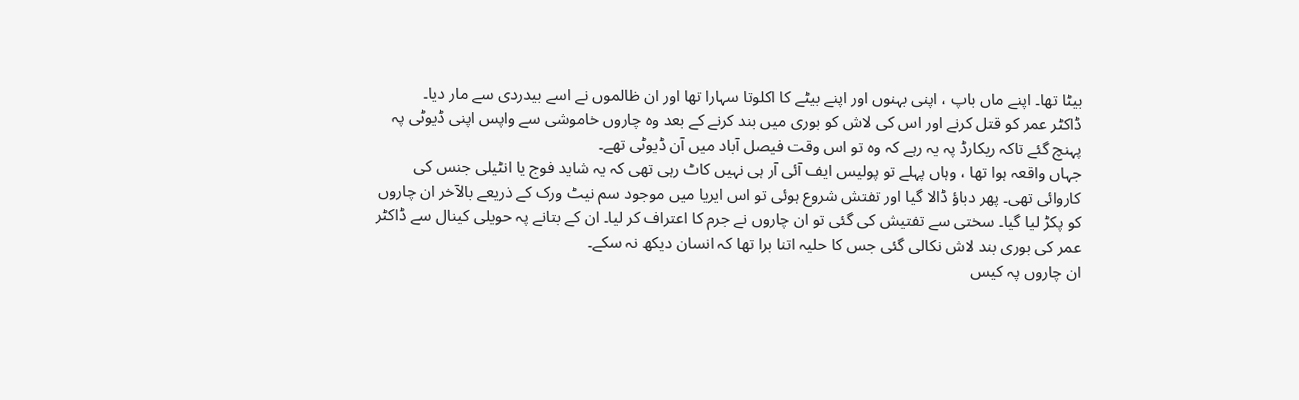بیٹا تھا۔ اپنے ماں باپ ، اپنی بہنوں اور اپنے بیٹے کا اکلوتا سہارا تھا اور ان ظالموں نے اسے بیدردی سے مار دیا۔
ڈاکٹر عمر کو قتل کرنے اور اس کی لاش کو بوری میں بند کرنے کے بعد وہ چاروں خاموشی سے واپس اپنی ڈیوٹی پہ پہنچ گئے تاکہ ریکارڈ پہ یہ رہے کہ وہ تو اس وقت فیصل آباد میں آن ڈیوٹی تھے۔
جہاں واقعہ ہوا تھا ، وہاں پہلے تو پولیس ایف آئی آر ہی نہیں کاٹ رہی تھی کہ یہ شاید فوج یا انٹیلی جنس کی کاروائی تھی۔ پھر دباؤ ڈالا گیا اور تفتش شروع ہوئی تو اس ایریا میں موجود سم نیٹ ورک کے ذریعے بالآخر ان چاروں کو پکڑ لیا گیا۔ سختی سے تفتیش کی گئی تو ان چاروں نے جرم کا اعتراف کر لیا۔ ان کے بتانے پہ حویلی کینال سے ڈاکٹر عمر کی بوری بند لاش نکالی گئی جس کا حلیہ اتنا برا تھا کہ انسان دیکھ نہ سکے۔
ان چاروں پہ کیس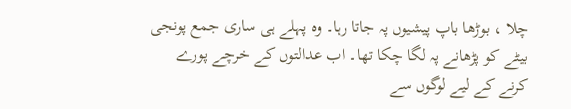چلا ، بوڑھا باپ پیشیوں پہ جاتا رہا۔ وہ پہلے ہی ساری جمع پونجی بیٹے کو پڑھانے پہ لگا چکا تھا۔ اب عدالتوں کے خرچے پورے کرنے کے لیے لوگوں سے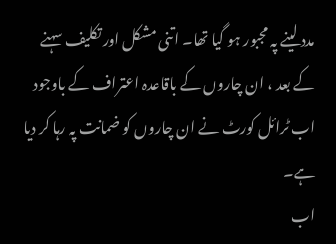مدد لینے پہ مجبور ہو گیا تھا۔ اتنی مشکل اور تکلیف سہنے کے بعد ، ان چاروں کے باقاعدہ اعتراف کے باوجود اب ٹرائل کورٹ نے ان چاروں کو ضمانت پہ رہا کر دیا ہے۔
اب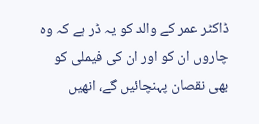ڈاکٹر عمر کے والد کو یہ ڈر ہے کہ وہ چاروں ان کو اور ان کی فیملی کو بھی نقصان پہنچائیں گے، انھیں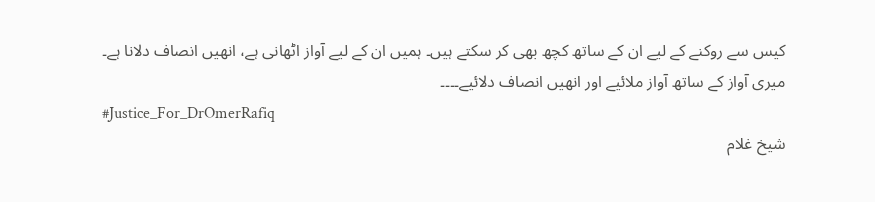کیس سے روکنے کے لیے ان کے ساتھ کچھ بھی کر سکتے ہیں۔ ہمیں ان کے لیے آواز اٹھانی ہے، انھیں انصاف دلانا ہے۔
میری آواز کے ساتھ آواز ملائیے اور انھیں انصاف دلائیے۔۔۔۔
#Justice_For_DrOmerRafiq
شیخ غلام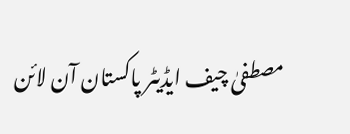مصطفیٰ چیف ایڈیٹر پاکستان آن لائن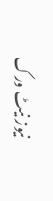نیوز نیٹ ورک